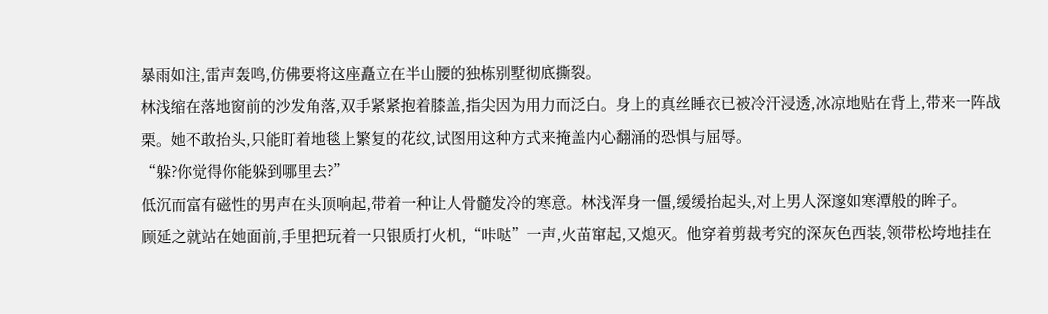暴雨如注,雷声轰鸣,仿佛要将这座矗立在半山腰的独栋别墅彻底撕裂。
林浅缩在落地窗前的沙发角落,双手紧紧抱着膝盖,指尖因为用力而泛白。身上的真丝睡衣已被冷汗浸透,冰凉地贴在背上,带来一阵战栗。她不敢抬头,只能盯着地毯上繁复的花纹,试图用这种方式来掩盖内心翻涌的恐惧与屈辱。
“躲?你觉得你能躲到哪里去?”
低沉而富有磁性的男声在头顶响起,带着一种让人骨髓发冷的寒意。林浅浑身一僵,缓缓抬起头,对上男人深邃如寒潭般的眸子。
顾延之就站在她面前,手里把玩着一只银质打火机,“咔哒”一声,火苗窜起,又熄灭。他穿着剪裁考究的深灰色西装,领带松垮地挂在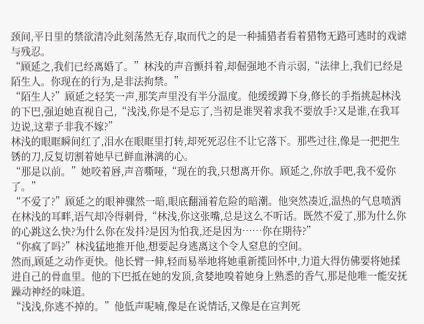颈间,平日里的禁欲清冷此刻荡然无存,取而代之的是一种捕猎者看着猎物无路可逃时的戏谑与残忍。
“顾延之,我们已经离婚了。”林浅的声音颤抖着,却倔强地不肯示弱,“法律上,我们已经是陌生人。你现在的行为,是非法拘禁。”
“陌生人?”顾延之轻笑一声,那笑声里没有半分温度。他缓缓蹲下身,修长的手指挑起林浅的下巴,强迫她直视自己,“浅浅,你是不是忘了,当初是谁哭着求我不要放手?又是谁,在我耳边说,这辈子非我不嫁?”
林浅的眼眶瞬间红了,泪水在眼眶里打转,却死死忍住不让它落下。那些过往,像是一把把生锈的刀,反复切割着她早已鲜血淋漓的心。
“那是以前。”她咬着唇,声音嘶哑,“现在的我,只想离开你。顾延之,你放手吧,我不爱你了。”
“不爱了?”顾延之的眼神骤然一暗,眼底翻涌着危险的暗潮。他突然凑近,温热的气息喷洒在林浅的耳畔,语气却冷得刺骨,“林浅,你这张嘴,总是这么不听话。既然不爱了,那为什么你的心跳这么快?为什么你在发抖?是因为怕我,还是因为……你在期待?”
“你疯了吗?”林浅猛地推开他,想要起身逃离这个令人窒息的空间。
然而,顾延之动作更快。他长臂一伸,轻而易举地将她重新揽回怀中,力道大得仿佛要将她揉进自己的骨血里。他的下巴抵在她的发顶,贪婪地嗅着她身上熟悉的香气,那是他唯一能安抚躁动神经的味道。
“浅浅,你逃不掉的。”他低声呢喃,像是在说情话,又像是在宣判死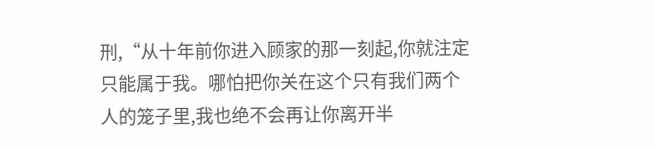刑,“从十年前你进入顾家的那一刻起,你就注定只能属于我。哪怕把你关在这个只有我们两个人的笼子里,我也绝不会再让你离开半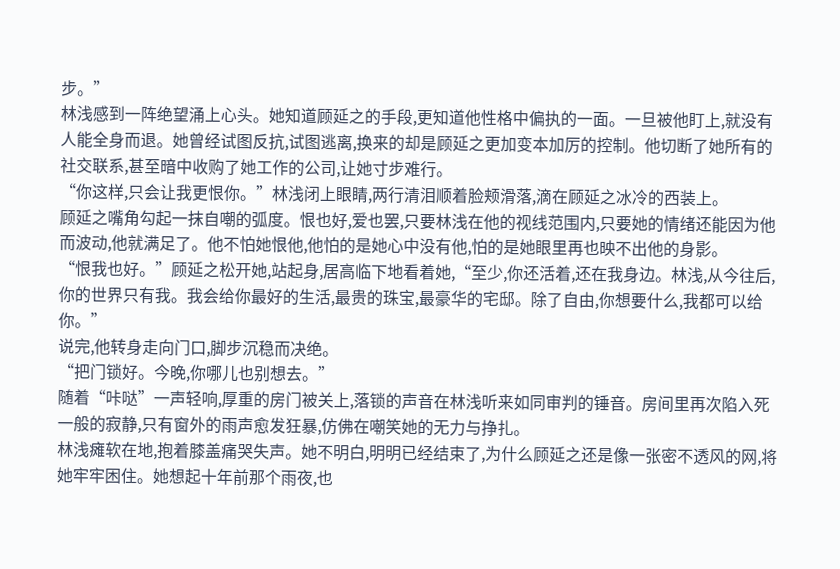步。”
林浅感到一阵绝望涌上心头。她知道顾延之的手段,更知道他性格中偏执的一面。一旦被他盯上,就没有人能全身而退。她曾经试图反抗,试图逃离,换来的却是顾延之更加变本加厉的控制。他切断了她所有的社交联系,甚至暗中收购了她工作的公司,让她寸步难行。
“你这样,只会让我更恨你。”林浅闭上眼睛,两行清泪顺着脸颊滑落,滴在顾延之冰冷的西装上。
顾延之嘴角勾起一抹自嘲的弧度。恨也好,爱也罢,只要林浅在他的视线范围内,只要她的情绪还能因为他而波动,他就满足了。他不怕她恨他,他怕的是她心中没有他,怕的是她眼里再也映不出他的身影。
“恨我也好。”顾延之松开她,站起身,居高临下地看着她,“至少,你还活着,还在我身边。林浅,从今往后,你的世界只有我。我会给你最好的生活,最贵的珠宝,最豪华的宅邸。除了自由,你想要什么,我都可以给你。”
说完,他转身走向门口,脚步沉稳而决绝。
“把门锁好。今晚,你哪儿也别想去。”
随着“咔哒”一声轻响,厚重的房门被关上,落锁的声音在林浅听来如同审判的锤音。房间里再次陷入死一般的寂静,只有窗外的雨声愈发狂暴,仿佛在嘲笑她的无力与挣扎。
林浅瘫软在地,抱着膝盖痛哭失声。她不明白,明明已经结束了,为什么顾延之还是像一张密不透风的网,将她牢牢困住。她想起十年前那个雨夜,也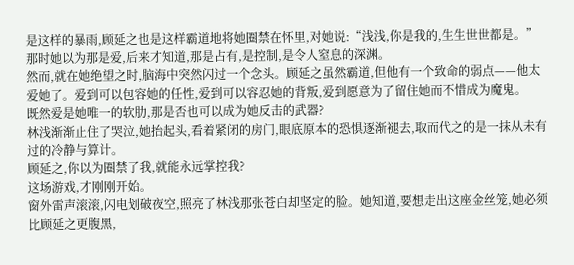是这样的暴雨,顾延之也是这样霸道地将她圈禁在怀里,对她说:“浅浅,你是我的,生生世世都是。”
那时她以为那是爱,后来才知道,那是占有,是控制,是令人窒息的深渊。
然而,就在她绝望之时,脑海中突然闪过一个念头。顾延之虽然霸道,但他有一个致命的弱点——他太爱她了。爱到可以包容她的任性,爱到可以容忍她的背叛,爱到愿意为了留住她而不惜成为魔鬼。
既然爱是她唯一的软肋,那是否也可以成为她反击的武器?
林浅渐渐止住了哭泣,她抬起头,看着紧闭的房门,眼底原本的恐惧逐渐褪去,取而代之的是一抹从未有过的冷静与算计。
顾延之,你以为圈禁了我,就能永远掌控我?
这场游戏,才刚刚开始。
窗外雷声滚滚,闪电划破夜空,照亮了林浅那张苍白却坚定的脸。她知道,要想走出这座金丝笼,她必须比顾延之更腹黑,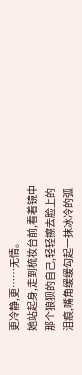更冷静,更……无情。
她站起身,走到梳妆台前,看着镜中那个狼狈的自己,轻轻擦去脸上的泪痕,嘴角缓缓勾起一抹冰冷的弧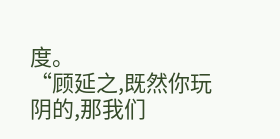度。
“顾延之,既然你玩阴的,那我们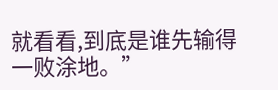就看看,到底是谁先输得一败涂地。”